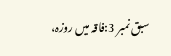سبق نمبر 3:فاقہ میں روزہ،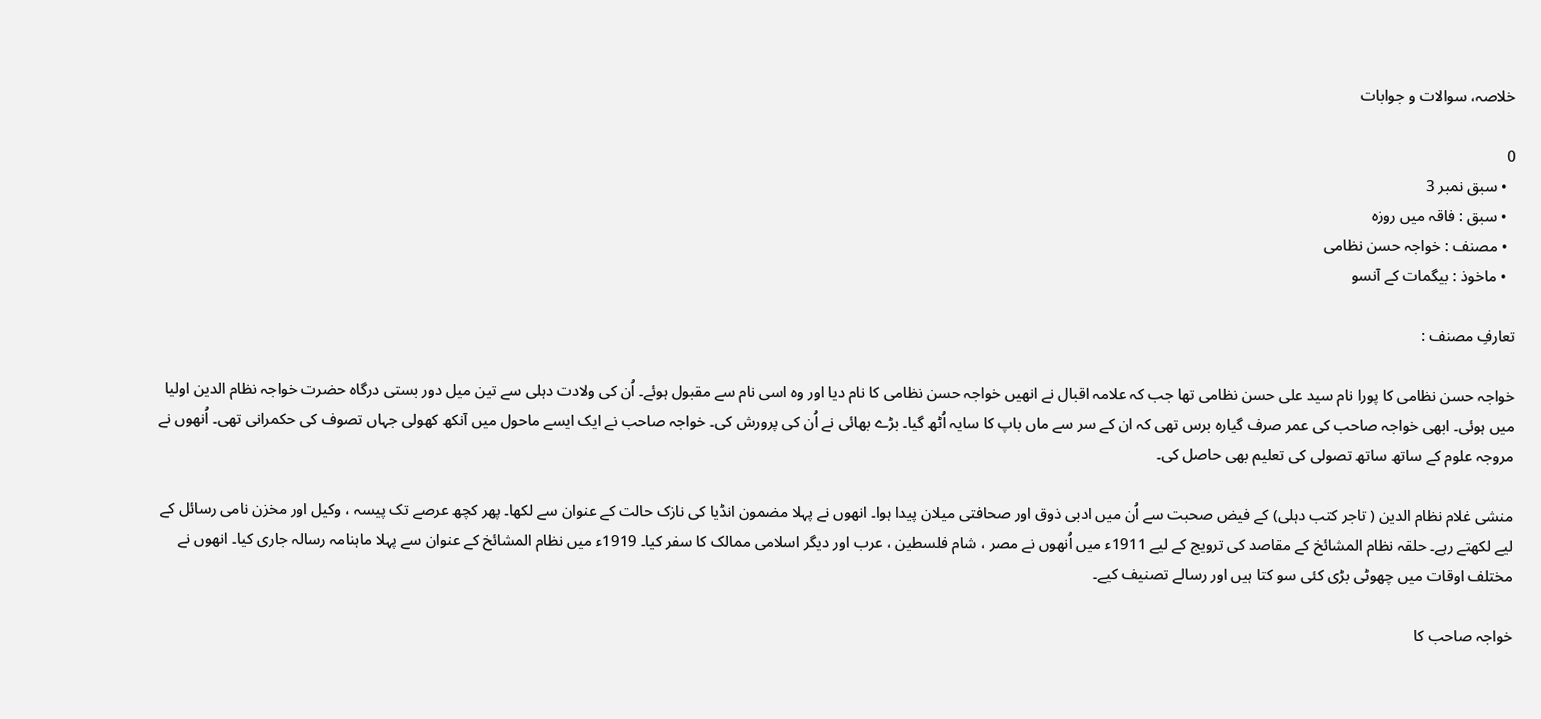خلاصہ، سوالات و جوابات

0
  • سبق نمبر 3
  • سبق : فاقہ میں روزہ
  • مصنف : خواجہ حسن نظامی
  • ماخوذ : بیگمات کے آنسو

تعارفِ مصنف :

خواجہ حسن نظامی کا پورا نام سید علی حسن نظامی تھا جب کہ علامہ اقبال نے انھیں خواجہ حسن نظامی کا نام دیا اور وہ اسی نام سے مقبول ہوئے۔ اُن کی ولادت دہلی سے تین میل دور بستی درگاه حضرت خواجہ نظام الدین اولیا میں ہوئی۔ ابھی خواجہ صاحب کی عمر صرف گیارہ برس تھی کہ ان کے سر سے ماں باپ کا سایہ اُٹھ گیا۔ بڑے بھائی نے اُن کی پرورش کی۔ خواجہ صاحب نے ایک ایسے ماحول میں آنکھ کھولی جہاں تصوف کی حکمرانی تھی۔ اُنھوں نے مروجہ علوم کے ساتھ ساتھ تصولی کی تعلیم بھی حاصل کی۔

منشی غلام نظام الدین ( تاجر کتب دہلی) کے فیض صحبت سے اُن میں ادبی ذوق اور صحافتی میلان پیدا ہوا۔ انھوں نے پہلا مضمون انڈیا کی نازک حالت کے عنوان سے لکھا۔ پھر کچھ عرصے تک پیسہ ، وکیل اور مخزن نامی رسائل کے لیے لکھتے رہے۔ حلقہ نظام المشائخ کے مقاصد کی ترویج کے لیے 1911ء میں اُنھوں نے مصر ، شام فلسطین ، عرب اور دیگر اسلامی ممالک کا سفر کیا۔ 1919ء میں نظام المشائخ کے عنوان سے پہلا ماہنامہ رسالہ جاری کیا۔ انھوں نے مختلف اوقات میں چھوٹی بڑی کئی سو کتا ہیں اور رسالے تصنیف کیے۔

خواجہ صاحب کا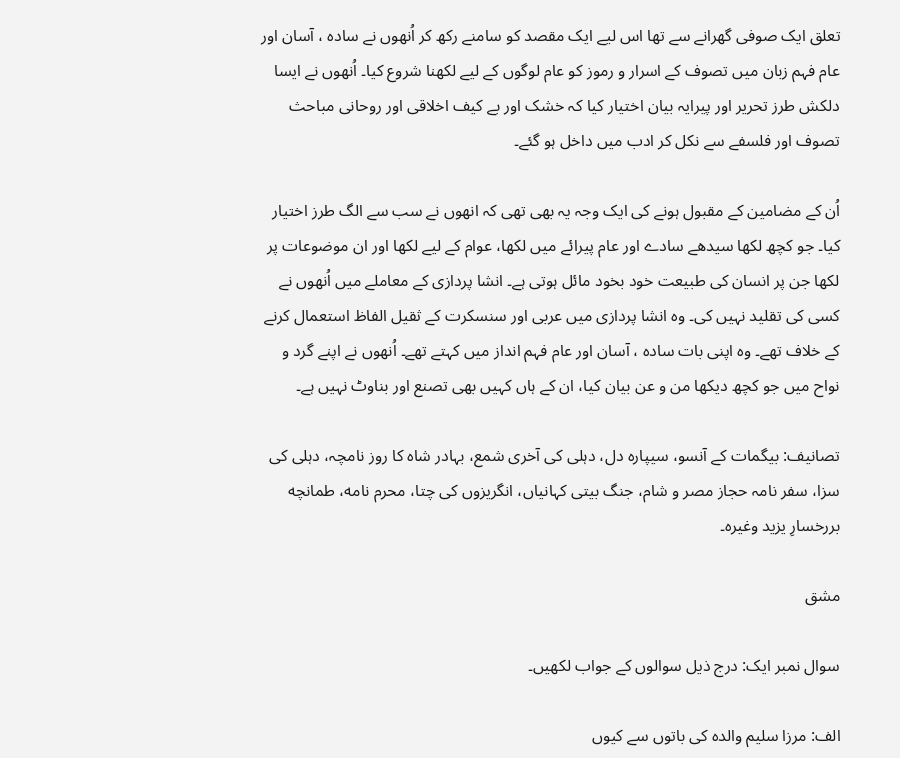تعلق ایک صوفی گھرانے سے تھا اس لیے ایک مقصد کو سامنے رکھ کر اُنھوں نے سادہ ، آسان اور عام فہم زبان میں تصوف کے اسرار و رموز کو عام لوگوں کے لیے لکھنا شروع کیا۔ اُنھوں نے ایسا دلکش طرز تحریر اور پیرایہ بیان اختیار کیا کہ خشک اور بے کیف اخلاقی اور روحانی مباحث تصوف اور فلسفے سے نکل کر ادب میں داخل ہو گئے۔

اُن کے مضامین کے مقبول ہونے کی ایک وجہ یہ بھی تھی کہ انھوں نے سب سے الگ طرز اختیار کیا۔ جو کچھ لکھا سیدھے سادے اور عام پیرائے میں لکھا، عوام کے لیے لکھا اور ان موضوعات پر لکھا جن پر انسان کی طبیعت خود بخود مائل ہوتی ہے۔ انشا پردازی کے معاملے میں اُنھوں نے کسی کی تقلید نہیں کی۔ وہ انشا پردازی میں عربی اور سنسکرت کے ثقیل الفاظ استعمال کرنے کے خلاف تھے۔ وہ اپنی بات سادہ ، آسان اور عام فہم انداز میں کہتے تھے۔ اُنھوں نے اپنے گرد و نواح میں جو کچھ دیکھا من و عن بیان کیا، ان کے ہاں کہیں بھی تصنع اور بناوٹ نہیں ہے۔

تصانیف: بیگمات کے آنسو، سیپارہ دل، دہلی کی آخری شمع، بہادر شاہ کا روز نامچہ، دہلی کی سزا، سفر نامہ حجاز مصر و شام، جنگ بیتی کہانیاں، انگریزوں کی چتا، محرم نامه، طمانچه بررخسارِ یزید وغیره۔

مشق

سوال نمبر ایک: درج ذیل سوالوں کے جواب لکھیں۔

الف: مرزا سلیم والدہ کی باتوں سے کیوں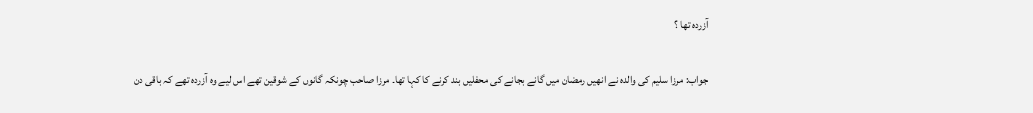آزردہ تھا ؟

جواب: مرزا سلیم کی والدہ نے انھیں رمضان میں گانے بجانے کی محفلیں بند کرنے کا کہا تھا۔ مرزا صاحب چونکہ گانوں کے شوقین تھے اس لیے وہ آزردہ تھے کہ باقی دن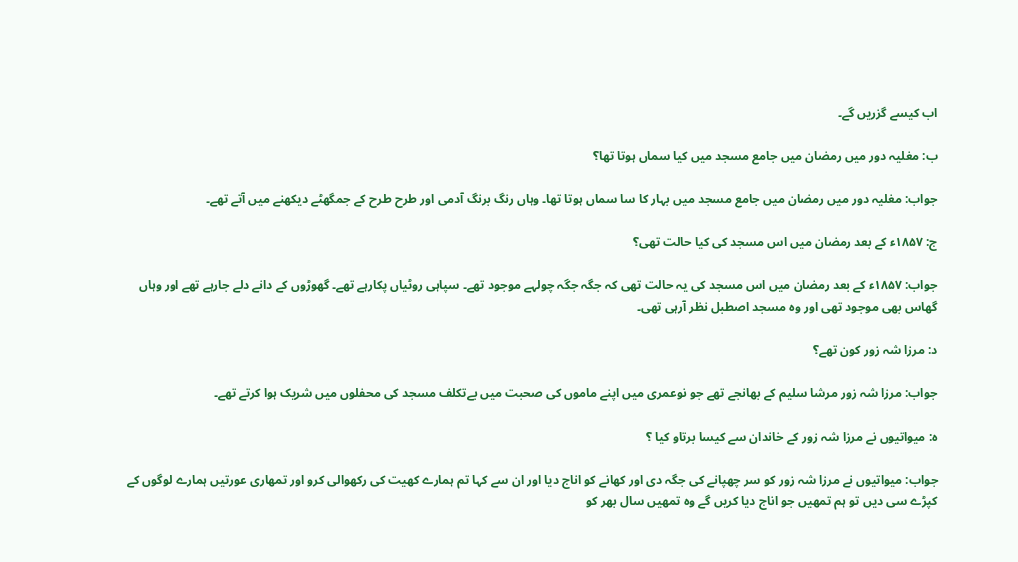اب کیسے گزریں گے۔

ب: مغلیہ دور میں رمضان میں جامع مسجد میں کیا سماں ہوتا تھا؟

جواب: مغلیہ دور میں رمضان میں جامع مسجد میں بہار کا سا سماں ہوتا تھا۔ وہاں رنگ برنگ آدمی اور طرح طرح کے جمگھٹے دیکھنے میں آتے تھے۔

ج: ۱۸۵۷ء کے بعد رمضان میں اس مسجد کی کیا حالت تھی؟

جواب: ۱۸۵۷ء کے بعد رمضان میں اس مسجد کی یہ حالت تھی کہ جگہ جگہ چولہے موجود تھے۔ سپاہی روٹیاں پکارہے تھے۔ گھوڑوں کے دانے دلے جارہے تھے اور وہاں گھاس بھی موجود تھی اور وہ مسجد اصطبل نظر آرہی تھی۔

د: مرزا شہ زور کون تھے؟

جواب: مرزا شہ زور مرشا سلیم کے بھانجے تھے جو نوعمری میں اپنے ماموں کی صحبت میں بےتکلف مسجد کی محفلوں میں شریک ہوا کرتے تھے۔

ہ: میواتیوں نے مرزا شہ زور کے خاندان سے کیسا برتاو کیا ؟

جواب: میواتیوں نے مرزا شہ زور کو سر چھپانے کی جگہ دی اور کھانے کو اناج دیا اور ان سے کہا تم ہمارے کھیت کی رکھوالی کرو اور تمھاری عورتیں ہمارے لوگوں کے کپڑے سی دیں تو ہم تمھیں جو اناج دیا کریں گے وہ تمھیں سال بھر کو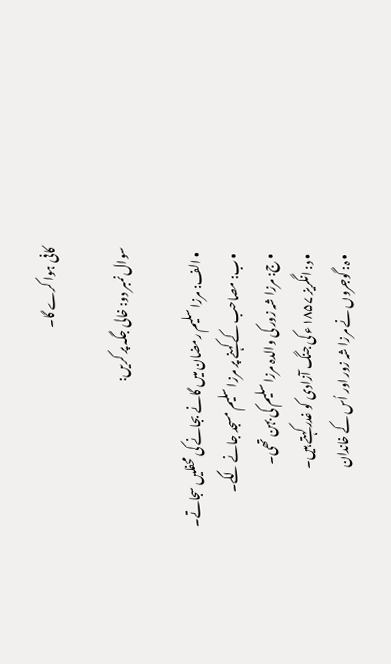کافی ہوا کرے گا۔

سوال نمبر دو: خالی جگہ پر کریں:

  • الف: مرزا سلیم رمضان میں گانے بجانے کی محفلیں سجاتے۔
  • ب: مصاحب کے کہنے پر مرزا سلیم مسجد جانے لگے۔
  • ج: مرزا شہ زور کی والدہ مرزا سلیم کی بہن تھی۔
  • د: انگریز ۱۸۵۷ء کی جنگ آزادی کو غدر کہتے ہیں۔
  • ہ: گوجروں نے مرزا شہ زور اور اُس کے خاندان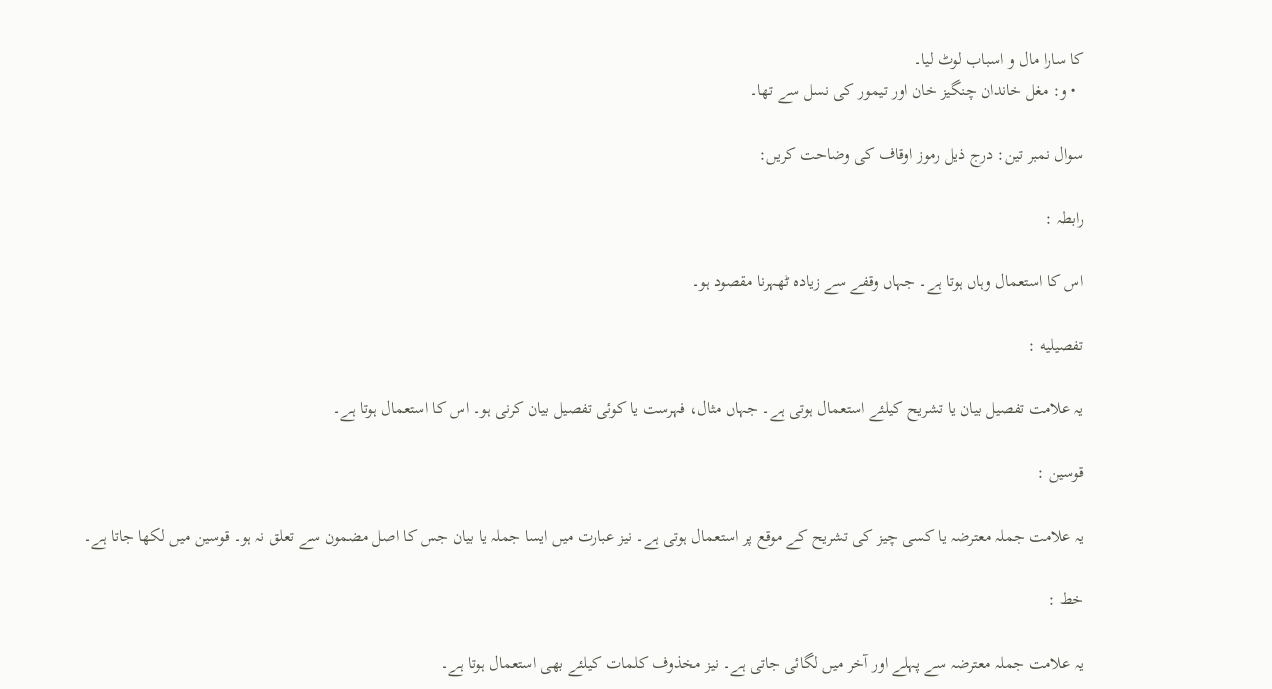کا سارا مال و اسباب لوٹ لیا۔
  • و: مغل خاندان چنگیز خان اور تیمور کی نسل سے تھا۔

سوال نمبر تین: درج ذیل رموز اوقاف کی وضاحت کریں:

رابطہ :

اس کا استعمال وہاں ہوتا ہے۔ جہاں وقفے سے زیادہ ٹھہرنا مقصود ہو۔

تفصیلیه :

یہ علامت تفصیل بیان یا تشریح کیلئے استعمال ہوتی ہے۔ جہاں مثال، فہرست یا کوئی تفصیل بیان کرنی ہو۔ اس کا استعمال ہوتا ہے۔

قوسین :

یہ علامت جملہ معترضہ یا کسی چیز کی تشریح کے موقع پر استعمال ہوتی ہے۔ نیز عبارت میں ایسا جملہ یا بیان جس کا اصل مضمون سے تعلق نہ ہو۔ قوسین میں لکھا جاتا ہے۔

خط :

یہ علامت جملہ معترضہ سے پہلے اور آخر میں لگائی جاتی ہے۔ نیز مخذوف کلمات کیلئے بھی استعمال ہوتا ہے۔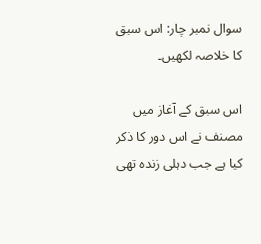سوال نمبر چار: اس سبق کا خلاصہ لکھیں۔

اس سبق کے آغاز میں مصنف نے اس دور کا ذکر کیا ہے جب دہلی زندہ تھی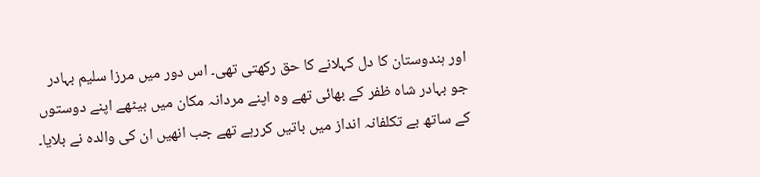اور ہندوستان کا دل کہلانے کا حق رکھتی تھی۔ اس دور میں مرزا سلیم بہادر جو بہادر شاہ ظفر کے بھائی تھے وہ اپنے مردانہ مکان میں بیٹھے اپنے دوستوں کے ساتھ بے تکلفانہ انداز میں باتیں کررہے تھے جب انھیں ان کی والدہ نے بلایا۔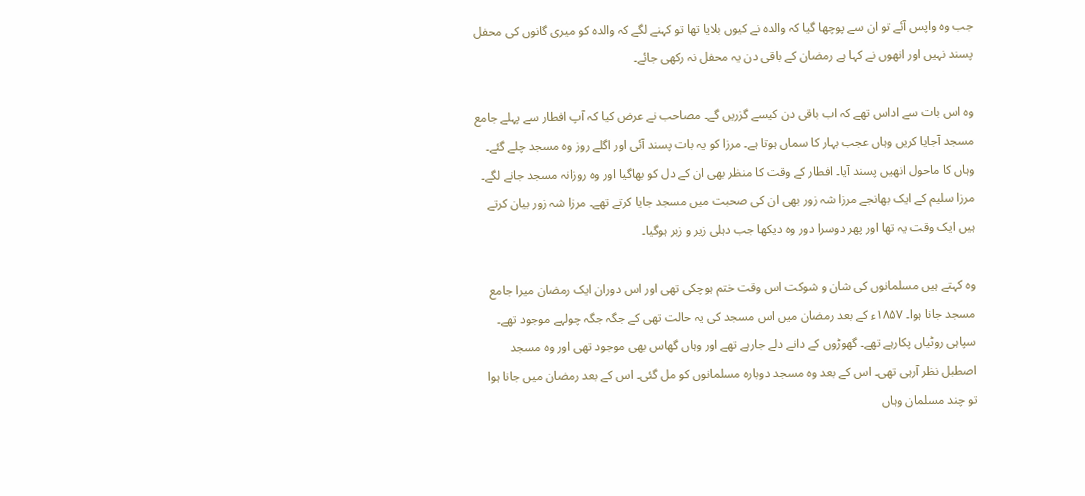جب وہ واپس آئے تو ان سے پوچھا گیا کہ والدہ نے کیوں بلایا تھا تو کہنے لگے کہ والدہ کو میری گانوں کی محفل پسند نہیں اور انھوں نے کہا ہے رمضان کے باقی دن یہ محفل نہ رکھی جائے۔

وہ اس بات سے اداس تھے کہ اب باقی دن کیسے گزریں گے۔ مصاحب نے عرض کیا کہ آپ افطار سے پہلے جامع مسجد آجایا کریں وہاں عجب بہار کا سماں ہوتا ہے۔ مرزا کو یہ بات پسند آئی اور اگلے روز وہ مسجد چلے گئے۔ وہاں کا ماحول انھیں پسند آیا۔ افطار کے وقت کا منظر بھی ان کے دل کو بھاگیا اور وہ روزانہ مسجد جانے لگے۔ مرزا سلیم کے ایک بھانجے مرزا شہ زور بھی ان کی صحبت میں مسجد جایا کرتے تھے۔ مرزا شہ زور بیان کرتے ہیں ایک وقت یہ تھا اور پھر دوسرا دور وہ دیکھا جب دہلی زیر و زبر ہوگیا۔

وہ کہتے ہیں مسلمانوں کی شان و شوکت اس وقت ختم ہوچکی تھی اور اس دوران ایک رمضان میرا جامع مسجد جانا ہوا۔ ۱۸۵۷ء کے بعد رمضان میں اس مسجد کی یہ حالت تھی کے جگہ جگہ چولہے موجود تھے۔ سپاہی روٹیاں پکارہے تھے۔ گھوڑوں کے دانے دلے جارہے تھے اور وہاں گھاس بھی موجود تھی اور وہ مسجد اصطبل نظر آرہی تھی۔ اس کے بعد وہ مسجد دوبارہ مسلمانوں کو مل گئی۔ اس کے بعد رمضان میں جانا ہوا تو چند مسلمان وہاں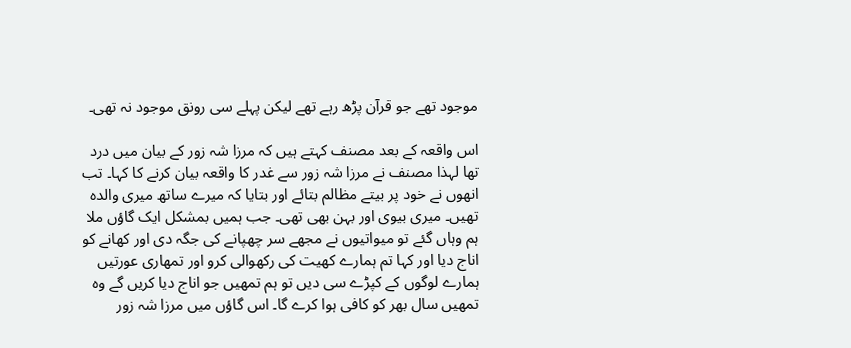موجود تھے جو قرآن پڑھ رہے تھے لیکن پہلے سی رونق موجود نہ تھی۔

اس واقعہ کے بعد مصنف کہتے ہیں کہ مرزا شہ زور کے بیان میں درد تھا لہذا مصنف نے مرزا شہ زور سے غدر کا واقعہ بیان کرنے کا کہا۔ تب انھوں نے خود پر بیتے مظالم بتائے اور بتایا کہ میرے ساتھ میری والدہ تھیں۔ میری بیوی اور بہن بھی تھی۔ جب ہمیں بمشکل ایک گاؤں ملا ہم وہاں گئے تو میواتیوں نے مجھے سر چھپانے کی جگہ دی اور کھانے کو اناج دیا اور کہا تم ہمارے کھیت کی رکھوالی کرو اور تمھاری عورتیں ہمارے لوگوں کے کپڑے سی دیں تو ہم تمھیں جو اناج دیا کریں گے وہ تمھیں سال بھر کو کافی ہوا کرے گا۔ اس گاؤں میں مرزا شہ زور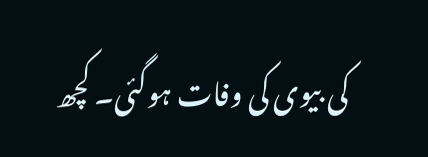کی بیوی کی وفات ہوگئی۔ کچھ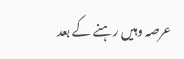عرصہ وہیں رہنے کے بعد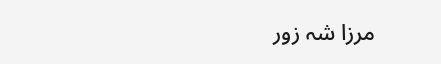مرزا شہ زور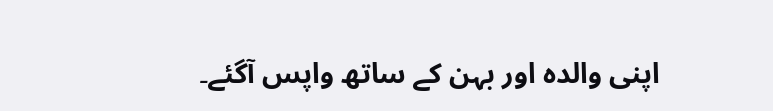اپنی والدہ اور بہن کے ساتھ واپس آگئے۔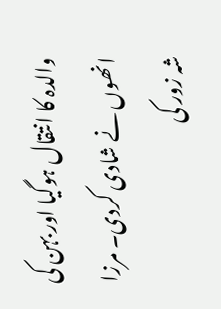والدہ کا انتقال ہوگیا اور بہن کی انھوں نے شادی کردی۔ مرزا شہ زور کی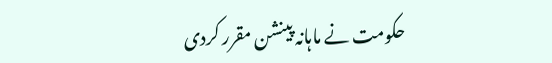حکومت نے ماہانہ پینشن مقرر کردی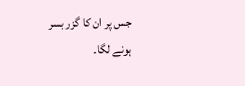جس پر ان کا گزر بسر ہونے لگا۔